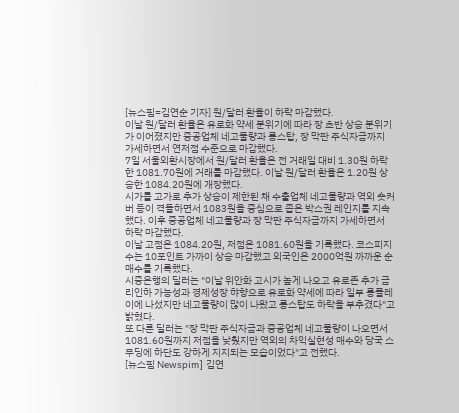[뉴스핌=김연순 기자] 원/달러 환율이 하락 마감했다.
이날 원/달러 환율은 유로화 약세 분위기에 따라 장 초반 상승 분위기가 이어졌지만 중공업체 네고물량과 롱스탑, 장 막판 주식자금까지 가세하면서 연저점 수준으로 마감했다.
7일 서울외환시장에서 원/달러 환율은 전 거래일 대비 1.30원 하락한 1081.70원에 거래를 마감했다. 이날 원/달러 환율은 1.20원 상승한 1084.20원에 개장했다.
시가를 고가로 추가 상승이 제한된 채 수출업체 네고물량과 역외 숏커버 등이 격돌하면서 1083원을 중심으로 좁은 박스권 레인지를 지속했다. 이후 중공업체 네고물량과 장 막판 주식자금까지 가세하면서 하락 마감했다.
이날 고점은 1084.20원, 저점은 1081.60원을 기록했다. 코스피지수는 10포인트 가까이 상승 마감했고 외국인은 2000억원 까까운 순매수를 기록했다.
시중은행의 딜러는 "이날 위안화 고시가 높게 나오고 유로존 추가 금리인하 가능성과 경제성장 햐향으로 유로화 약세에 따라 일부 롱플레이에 나섰지만 네고물량이 많이 나왔고 롱스탑도 하락을 부추겼다"고 밝혔다.
또 다른 딜러는 "장 막판 주식자금과 중공업체 네고물량이 나오면서 1081.60원까지 저점을 낮췄지만 역외의 차익실현성 매수와 당국 스무딩에 하단도 강하게 지지되는 모습이었다"고 전했다.
[뉴스핌 Newspim] 김연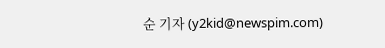순 기자 (y2kid@newspim.com)